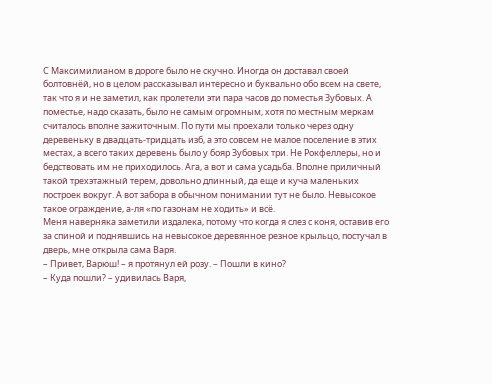С Максимилианом в дороге было не скучно. Иногда он доставал своей болтовнёй, но в целом рассказывал интересно и буквально обо всем на свете, так что я и не заметил, как пролетели эти пара часов до поместья Зубовых. А поместье, надо сказать, было не самым огромным, хотя по местным меркам считалось вполне зажиточным. По пути мы проехали только через одну деревеньку в двадцать-тридцать изб, а это совсем не малое поселение в этих местах, а всего таких деревень было у бояр Зубовых три. Не Рокфеллеры, но и бедствовать им не приходилось. Ага, а вот и сама усадьба. Вполне приличный такой трехэтажный терем, довольно длинный, да еще и куча маленьких построек вокруг. А вот забора в обычном понимании тут не было. Невысокое такое ограждение, а-ля «по газонам не ходить» и всё.
Меня наверняка заметили издалека, потому что когда я слез с коня, оставив его за спиной и поднявшись на невысокое деревянное резное крыльцо, постучал в дверь, мне открыла сама Варя.
– Привет, Варюш! – я протянул ей розу. – Пошли в кино?
– Куда пошли? – удивилась Варя,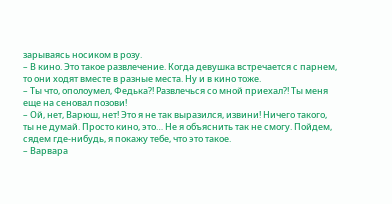зарываясь носиком в розу.
– В кино. Это такое развлечение. Когда девушка встречается с парнем, то они ходят вместе в разные места. Ну и в кино тоже.
– Ты что, ополоумел, Федька?! Развлечься со мной приехал?! Ты меня еще на сеновал позови!
– Ой, нет, Варюш, нет! Это я не так выразился, извини! Ничего такого, ты не думай. Просто кино, это… Не я объяснить так не смогу. Пойдем, сядем где-нибудь, я покажу тебе, что это такое.
– Варвара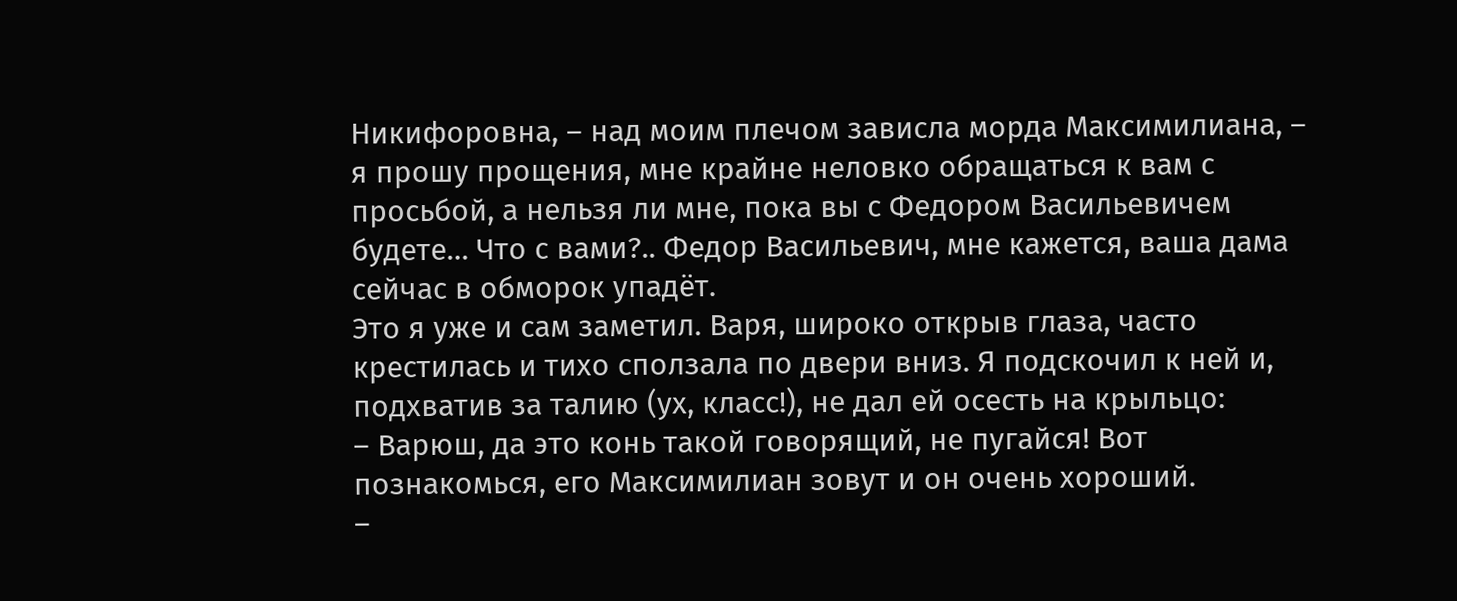Никифоровна, – над моим плечом зависла морда Максимилиана, – я прошу прощения, мне крайне неловко обращаться к вам с просьбой, а нельзя ли мне, пока вы с Федором Васильевичем будете… Что с вами?.. Федор Васильевич, мне кажется, ваша дама сейчас в обморок упадёт.
Это я уже и сам заметил. Варя, широко открыв глаза, часто крестилась и тихо сползала по двери вниз. Я подскочил к ней и, подхватив за талию (ух, класс!), не дал ей осесть на крыльцо:
– Варюш, да это конь такой говорящий, не пугайся! Вот познакомься, его Максимилиан зовут и он очень хороший.
–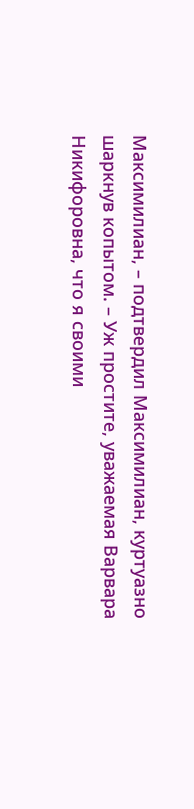Максимилиан, – подтвердил Максимилиан, куртуазно шаркнув копытом. – Уж простите, уважаемая Варвара Никифоровна, что я своими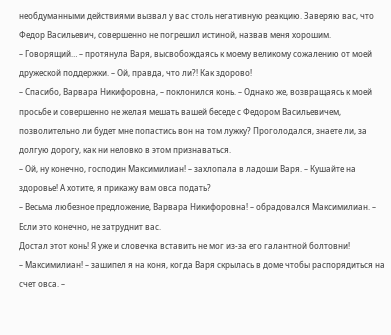необдуманными действиями вызвал у вас столь негативную реакцию. Заверяю вас, что Федор Васильевич, совершенно не погрешил истиной, назвав меня хорошим.
– Говорящий… – протянула Варя, высвобождаясь к моему великому сожалению от моей дружеской поддержки. – Ой, правда, что ли?! Как здорово!
– Спасибо, Варвара Никифоровна, – поклонился конь. – Однако же, возвращаясь к моей просьбе и совершенно не желая мешать вашей беседе с Федором Васильевичем, позволительно ли будет мне попастись вон на том лужку? Проголодался, знаете ли, за долгую дорогу, как ни неловко в этом признаваться.
– Ой, ну конечно, господин Максимилиан! – захлопала в ладоши Варя. – Кушайте на здоровье! А хотите, я прикажу вам овса подать?
– Весьма любезное предложение, Варвара Никифоровна! – обрадовался Максимилиан. – Если это конечно, не затруднит вас.
Достал этот конь! Я уже и словечка вставить не мог из-за его галантной болтовни!
– Максимилиан! – зашипел я на коня, когда Варя скрылась в доме чтобы распорядиться на счет овса. –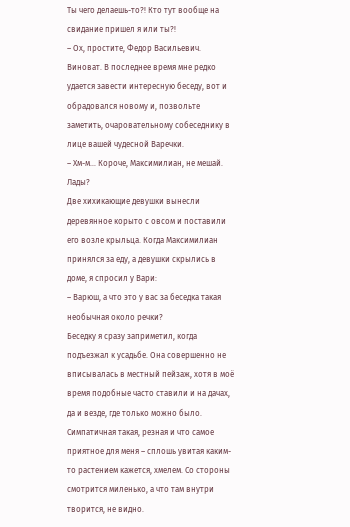Ты чего делаешь-то?! Кто тут вообще на свидание пришел я или ты?!
– Ох, простите, Федор Васильевич. Виноват. В последнее время мне редко удается завести интересную беседу, вот и обрадовался новому и, позвольте заметить, очаровательному собеседнику в лице вашей чудесной Варечки.
– Хм-м… Короче, Максимилиан, не мешай. Лады?
Две хихикающие девушки вынесли деревянное корыто с овсом и поставили его возле крыльца. Когда Максимилиан принялся за еду, а девушки скрылись в доме, я спросил у Вари:
– Варюш, а что это у вас за беседка такая необычная около речки?
Беседку я сразу заприметил, когда подъезжал к усадьбе. Она совершенно не вписывалась в местный пейзаж, хотя в моё время подобные часто ставили и на дачах, да и везде, где только можно было. Симпатичная такая, резная и что самое приятное для меня – сплошь увитая каким-то растением кажется, хмелем. Со стороны смотрится миленько, а что там внутри творится, не видно.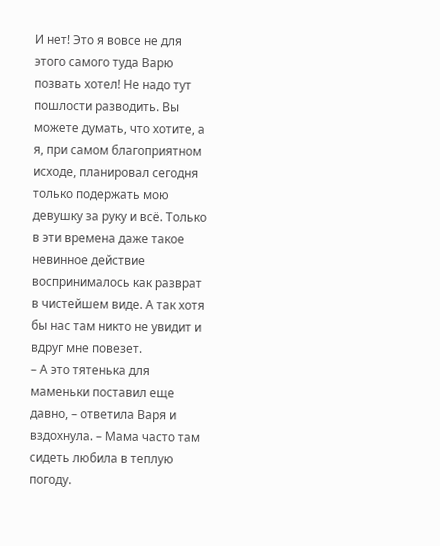И нет! Это я вовсе не для этого самого туда Варю позвать хотел! Не надо тут пошлости разводить. Вы можете думать, что хотите, а я, при самом благоприятном исходе, планировал сегодня только подержать мою девушку за руку и всё. Только в эти времена даже такое невинное действие воспринималось как разврат в чистейшем виде. А так хотя бы нас там никто не увидит и вдруг мне повезет.
– А это тятенька для маменьки поставил еще давно, – ответила Варя и вздохнула. – Мама часто там сидеть любила в теплую погоду.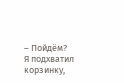– Пойдём?
Я подхватил корзинку,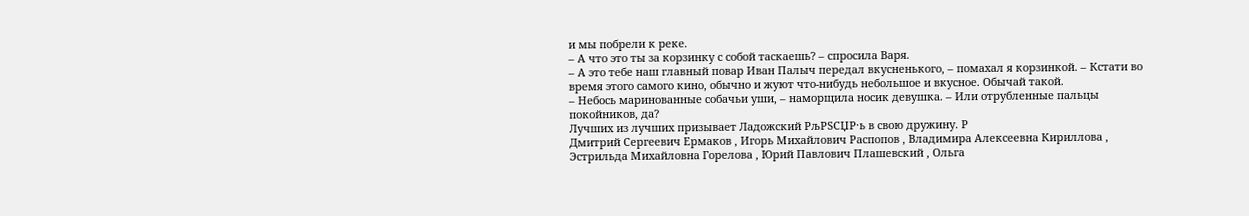и мы побрели к реке.
– А что это ты за корзинку с собой таскаешь? – спросила Варя.
– А это тебе наш главный повар Иван Палыч передал вкусненького, – помахал я корзинкой. – Кстати во время этого самого кино, обычно и жуют что-нибудь небольшое и вкусное. Обычай такой.
– Небось маринованные собачьи уши, – наморщила носик девушка. – Или отрубленные пальцы покойников, да?
Лучших из лучших призывает Ладожский РљРЅСЏР·ь в свою дружину. Р
Дмитрий Сергеевич Ермаков , Игорь Михайлович Распопов , Владимира Алексеевна Кириллова , Эстрильда Михайловна Горелова , Юрий Павлович Плашевский , Ольга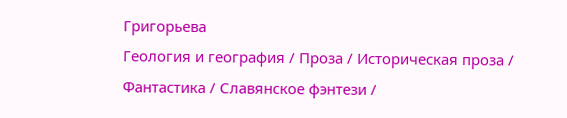Григорьева
Геология и география / Проза / Историческая проза / Фантастика / Славянское фэнтези /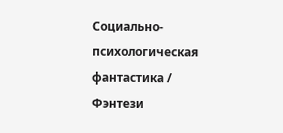Социально-психологическая фантастика / Фэнтези